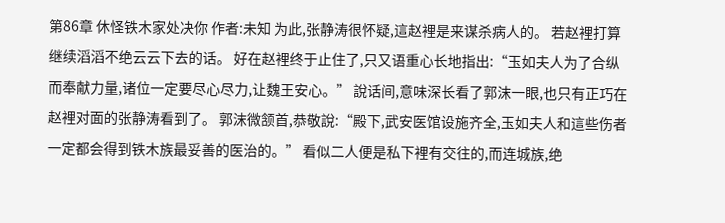第86章 休怪铁木家处决你 作者:未知 为此,张静涛很怀疑,這赵裡是来谋杀病人的。 若赵裡打算继续滔滔不绝云云下去的话。 好在赵裡终于止住了,只又语重心长地指出:“玉如夫人为了合纵而奉献力量,诸位一定要尽心尽力,让魏王安心。” 說话间,意味深长看了郭沫一眼,也只有正巧在赵裡对面的张静涛看到了。 郭沫微颔首,恭敬說:“殿下,武安医馆设施齐全,玉如夫人和這些伤者一定都会得到铁木族最妥善的医治的。” 看似二人便是私下裡有交往的,而连城族,绝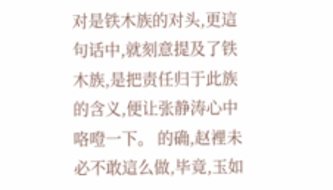对是铁木族的对头,更這句话中,就刻意提及了铁木族,是把责任归于此族的含义,便让张静涛心中咯噔一下。 的确,赵裡未必不敢這么做,毕竟,玉如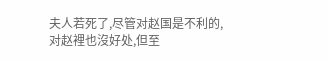夫人若死了,尽管对赵国是不利的,对赵裡也沒好处,但至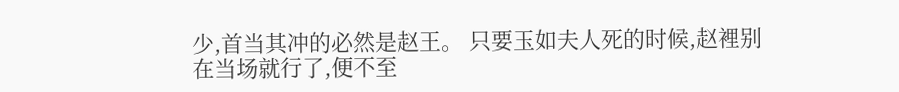少,首当其冲的必然是赵王。 只要玉如夫人死的时候,赵裡别在当场就行了,便不至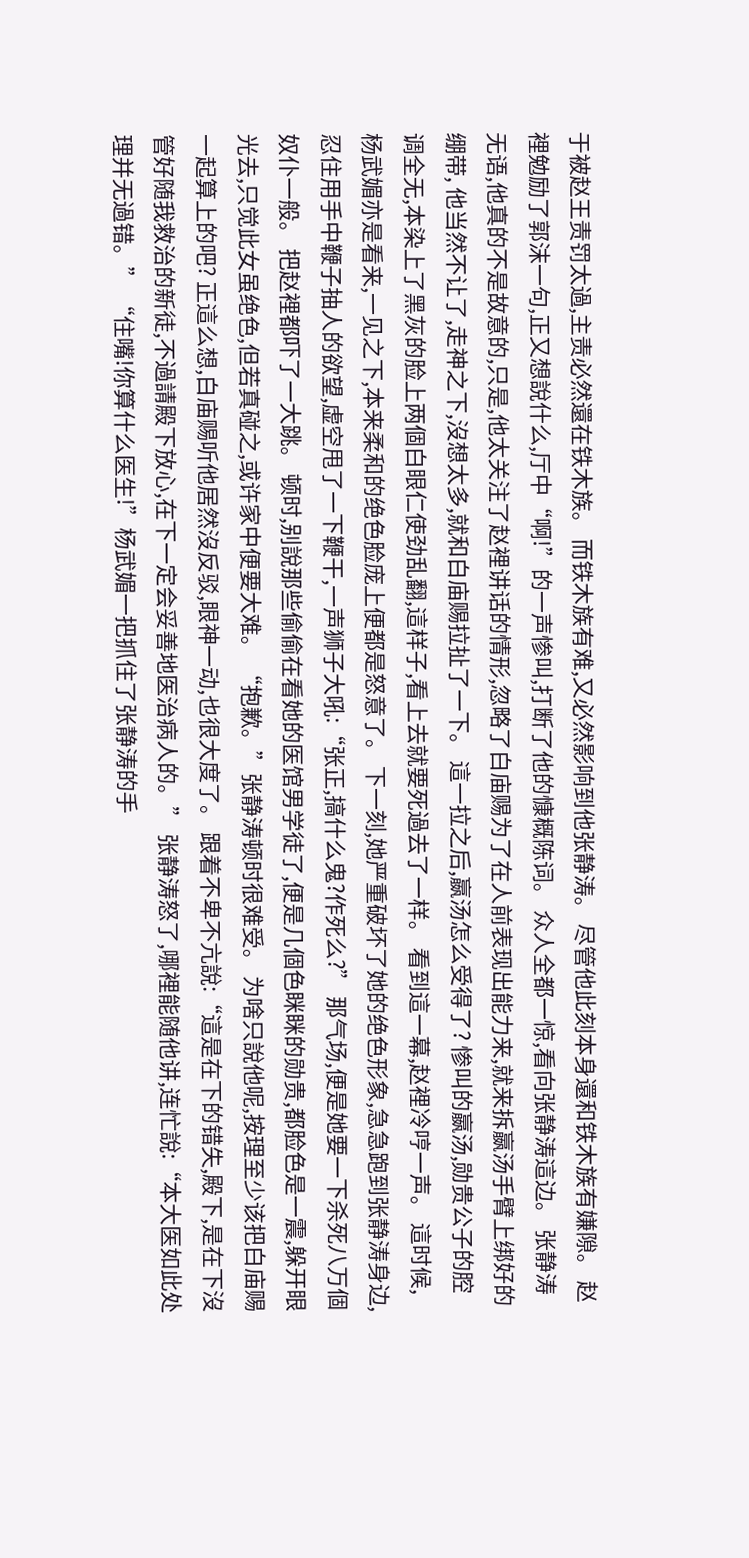于被赵王责罚太過,主责必然還在铁木族。 而铁木族有难,又必然影响到他张静涛。 尽管他此刻本身還和铁木族有嫌隙。 赵裡勉励了郭沫一句,正又想說什么,厅中“啊!”的一声惨叫,打断了他的慷概陈词。 众人全都一惊,看向张静涛這边。 张静涛无语,他真的不是故意的,只是,他太关注了赵裡讲话的情形,忽略了白庙赐为了在人前表现出能力来,就来拆嬴汤手臂上绑好的绷带, 他当然不让了,走神之下,沒想太多,就和白庙赐拉扯了一下。 這一拉之后,嬴汤怎么受得了? 惨叫的嬴汤,勋贵公子的腔调全无,本染上了黑灰的脸上两個白眼仁使劲乱翻,這样子,看上去就要死過去了一样。 看到這一幕,赵裡冷哼一声。 這时候,杨武媚亦是看来,一见之下,本来柔和的绝色脸庞上便都是怒意了。 下一刻,她严重破坏了她的绝色形象,急急跑到张静涛身边,忍住用手中鞭子抽人的欲望,虚空甩了一下鞭干,一声狮子大吼:“张正,搞什么鬼?作死么?” 那气场,便是她要一下杀死八万個奴仆一般。 把赵裡都吓了一大跳。 顿时,别說那些偷偷在看她的医馆男学徒了,便是几個色眯眯的勋贵,都脸色是一震,躲开眼光去,只觉此女虽绝色,但若真碰之,或许家中便要大难。 “抱歉。”张静涛顿时很难受。 为啥只說他呢,按理至少该把白庙赐一起算上的吧? 正這么想,白庙赐听他居然沒反驳,眼神一动,也很大度了。 跟着不卑不亢說:“這是在下的错失,殿下,是在下沒管好随我救治的新徒,不過請殿下放心,在下一定会妥善地医治病人的。” 张静涛怒了,哪裡能随他讲,连忙說:“本大医如此处理并无過错。” “住嘴!你算什么医生!”杨武媚一把抓住了张静涛的手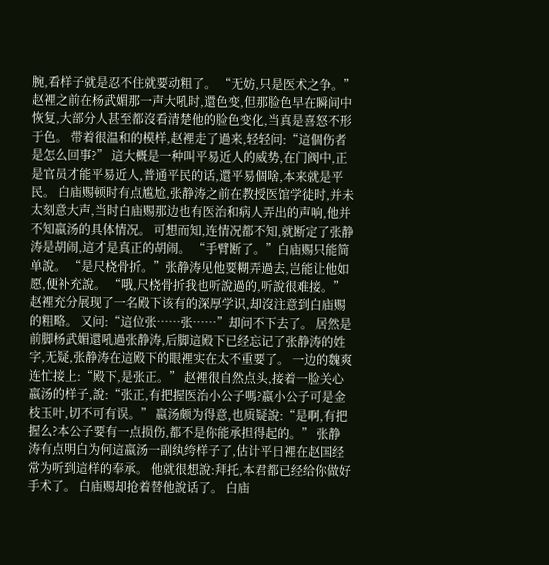腕,看样子就是忍不住就要动粗了。 “无妨,只是医术之争。”赵裡之前在杨武媚那一声大吼时,還色变,但那脸色早在瞬间中恢复,大部分人甚至都沒看清楚他的脸色变化,当真是喜怒不形于色。 带着很温和的模样,赵裡走了過来,轻轻问:“這個伤者是怎么回事?” 這大概是一种叫平易近人的威势,在门阀中,正是官员才能平易近人,普通平民的话,還平易個啥,本来就是平民。 白庙赐顿时有点尴尬,张静涛之前在教授医馆学徒时,并未太刻意大声,当时白庙赐那边也有医治和病人弄出的声响,他并不知嬴汤的具体情况。 可想而知,连情况都不知,就断定了张静涛是胡闹,這才是真正的胡闹。 “手臂断了。”白庙赐只能简单說。 “是尺桡骨折。”张静涛见他要糊弄過去,岂能让他如愿,便补充說。 “哦,尺桡骨折我也听說過的,听說很难接。”赵裡充分展现了一名殿下该有的深厚学识,却沒注意到白庙赐的粗略。 又问:“這位张……张……”却问不下去了。 居然是前脚杨武媚還吼過张静涛,后脚這殿下已经忘记了张静涛的姓字,无疑,张静涛在這殿下的眼裡实在太不重要了。 一边的魏爽连忙接上:“殿下,是张正。” 赵裡很自然点头,接着一脸关心嬴汤的样子,說:“张正,有把握医治小公子嗎?嬴小公子可是金枝玉叶,切不可有误。” 嬴汤颇为得意,也质疑說:“是啊,有把握么?本公子要有一点损伤,都不是你能承担得起的。” 张静涛有点明白为何這嬴汤一副纨绔样子了,估计平日裡在赵国经常为听到這样的奉承。 他就很想說:拜托,本君都已经给你做好手术了。 白庙赐却抢着替他說话了。 白庙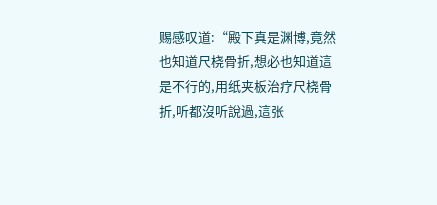赐感叹道:“殿下真是渊博,竟然也知道尺桡骨折,想必也知道這是不行的,用纸夹板治疗尺桡骨折,听都沒听說過,這张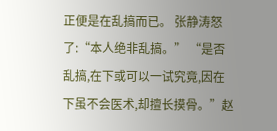正便是在乱搞而已。 张静涛怒了:“本人绝非乱搞。” “是否乱搞,在下或可以一试究竟,因在下虽不会医术,却擅长摸骨。”赵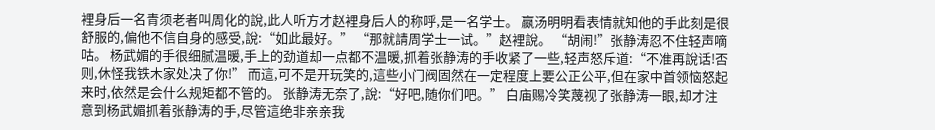裡身后一名青须老者叫周化的說,此人听方才赵裡身后人的称呼,是一名学士。 嬴汤明明看表情就知他的手此刻是很舒服的,偏他不信自身的感受,說:“如此最好。” “那就請周学士一试。”赵裡說。 “胡闹!”张静涛忍不住轻声嘀咕。 杨武媚的手很细腻温暖,手上的劲道却一点都不温暖,抓着张静涛的手收紧了一些,轻声怒斥道:“不准再說话!否则,休怪我铁木家处决了你!” 而這,可不是开玩笑的,這些小门阀固然在一定程度上要公正公平,但在家中首领恼怒起来时,依然是会什么规矩都不管的。 张静涛无奈了,說:“好吧,随你们吧。” 白庙赐冷笑蔑视了张静涛一眼,却才注意到杨武媚抓着张静涛的手,尽管這绝非亲亲我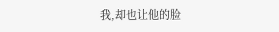我,却也让他的脸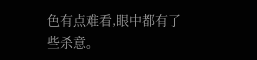色有点难看,眼中都有了些杀意。